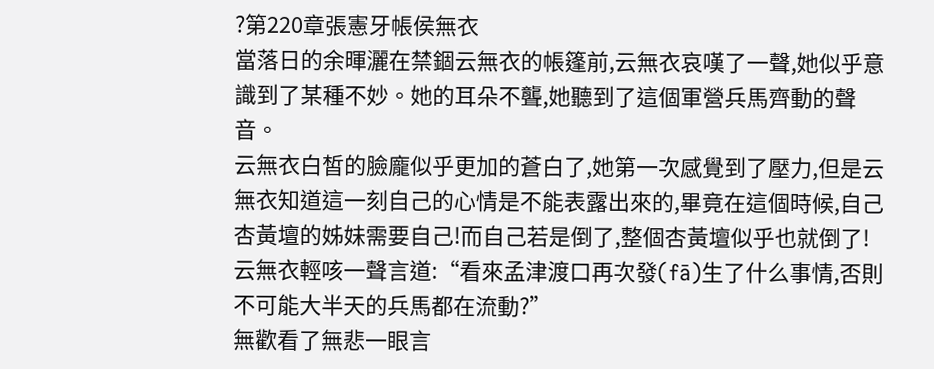?第220章張憲牙帳侯無衣
當落日的余暉灑在禁錮云無衣的帳篷前,云無衣哀嘆了一聲,她似乎意識到了某種不妙。她的耳朵不聾,她聽到了這個軍營兵馬齊動的聲音。
云無衣白皙的臉龐似乎更加的蒼白了,她第一次感覺到了壓力,但是云無衣知道這一刻自己的心情是不能表露出來的,畢竟在這個時候,自己杏黃壇的姊妹需要自己!而自己若是倒了,整個杏黃壇似乎也就倒了!
云無衣輕咳一聲言道:“看來孟津渡口再次發(fā)生了什么事情,否則不可能大半天的兵馬都在流動?”
無歡看了無悲一眼言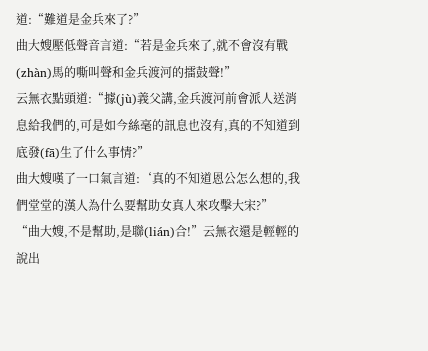道:“難道是金兵來了?”
曲大嫂壓低聲音言道:“若是金兵來了,就不會沒有戰(zhàn)馬的嘶叫聲和金兵渡河的擂鼓聲!”
云無衣點頭道:“據(jù)義父講,金兵渡河前會派人送消息給我們的,可是如今絲毫的訊息也沒有,真的不知道到底發(fā)生了什么事情?”
曲大嫂嘆了一口氣言道:‘真的不知道恩公怎么想的,我們堂堂的漢人為什么要幫助女真人來攻擊大宋?”
“曲大嫂,不是幫助,是聯(lián)合!”云無衣還是輕輕的說出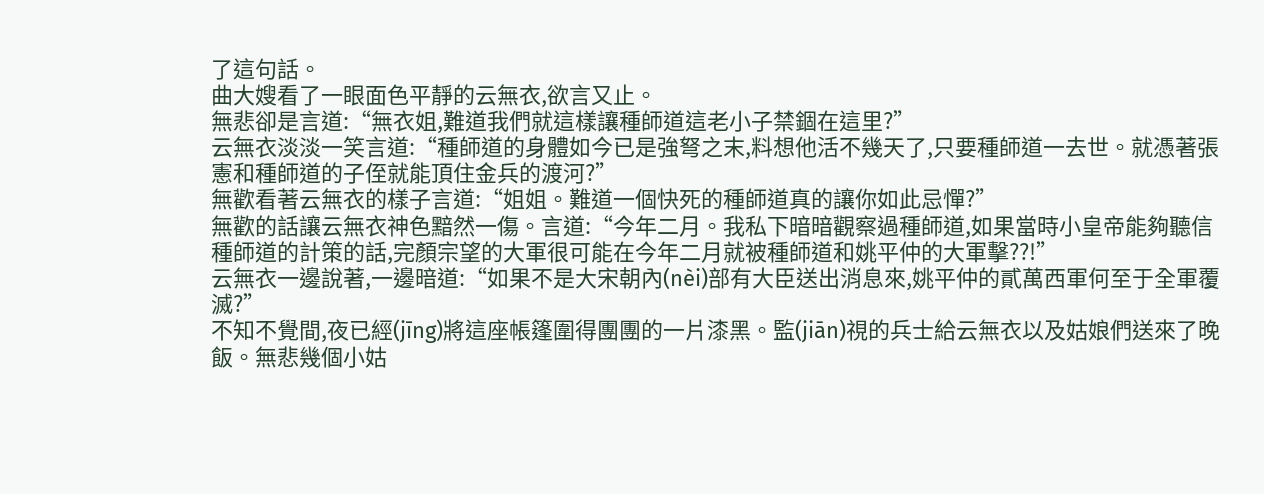了這句話。
曲大嫂看了一眼面色平靜的云無衣,欲言又止。
無悲卻是言道:“無衣姐,難道我們就這樣讓種師道這老小子禁錮在這里?”
云無衣淡淡一笑言道:“種師道的身體如今已是強弩之末,料想他活不幾天了,只要種師道一去世。就憑著張憲和種師道的子侄就能頂住金兵的渡河?”
無歡看著云無衣的樣子言道:“姐姐。難道一個快死的種師道真的讓你如此忌憚?”
無歡的話讓云無衣神色黯然一傷。言道:“今年二月。我私下暗暗觀察過種師道,如果當時小皇帝能夠聽信種師道的計策的話,完顏宗望的大軍很可能在今年二月就被種師道和姚平仲的大軍擊??!”
云無衣一邊說著,一邊暗道:“如果不是大宋朝內(nèi)部有大臣送出消息來,姚平仲的貳萬西軍何至于全軍覆滅?”
不知不覺間,夜已經(jīng)將這座帳篷圍得團團的一片漆黑。監(jiān)視的兵士給云無衣以及姑娘們送來了晚飯。無悲幾個小姑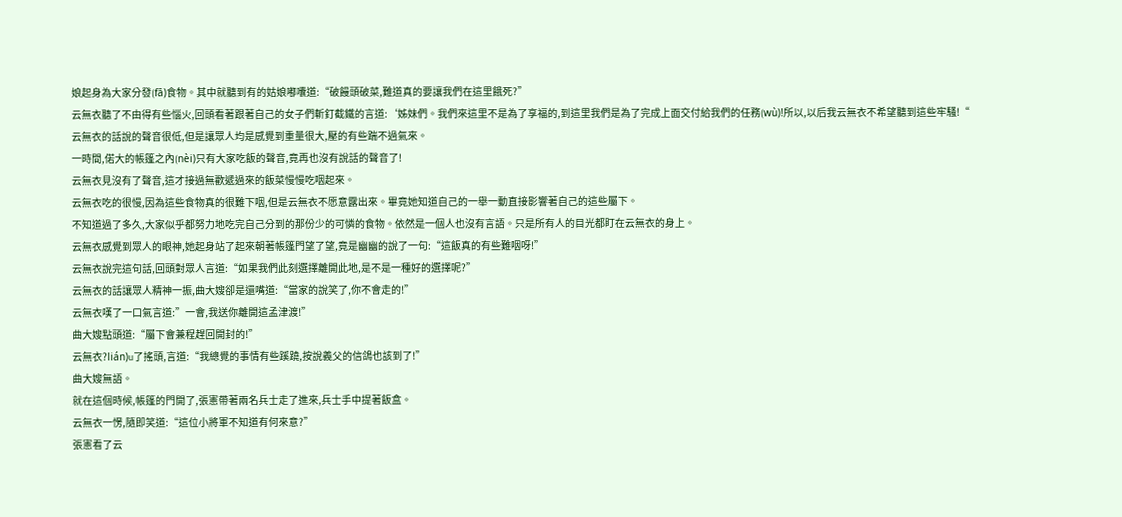娘起身為大家分發(fā)食物。其中就聽到有的姑娘嘟囔道:“破饅頭破菜,難道真的要讓我們在這里餓死?”
云無衣聽了不由得有些惱火,回頭看著跟著自己的女子們斬釘截鐵的言道:‘姊妹們。我們來這里不是為了享福的,到這里我們是為了完成上面交付給我們的任務(wù)!所以,以后我云無衣不希望聽到這些牢騷!“
云無衣的話說的聲音很低,但是讓眾人均是感覺到重量很大,壓的有些踹不過氣來。
一時間,偌大的帳篷之內(nèi)只有大家吃飯的聲音,竟再也沒有說話的聲音了!
云無衣見沒有了聲音,這才接過無歡遞過來的飯菜慢慢吃咽起來。
云無衣吃的很慢,因為這些食物真的很難下咽,但是云無衣不愿意露出來。畢竟她知道自己的一舉一動直接影響著自己的這些屬下。
不知道過了多久,大家似乎都努力地吃完自己分到的那份少的可憐的食物。依然是一個人也沒有言語。只是所有人的目光都盯在云無衣的身上。
云無衣感覺到眾人的眼神,她起身站了起來朝著帳篷門望了望,竟是幽幽的說了一句:“這飯真的有些難咽呀!”
云無衣說完這句話,回頭對眾人言道:“如果我們此刻選擇離開此地,是不是一種好的選擇呢?”
云無衣的話讓眾人精神一振,曲大嫂卻是還嘴道:“當家的說笑了,你不會走的!”
云無衣嘆了一口氣言道:”一會,我送你離開這孟津渡!”
曲大嫂點頭道:“屬下會兼程趕回開封的!”
云無衣?lián)u了搖頭,言道:“我總覺的事情有些蹊蹺,按說義父的信鴿也該到了!”
曲大嫂無語。
就在這個時候,帳篷的門開了,張憲帶著兩名兵士走了進來,兵士手中提著飯盒。
云無衣一愣,隨即笑道:“這位小將軍不知道有何來意?”
張憲看了云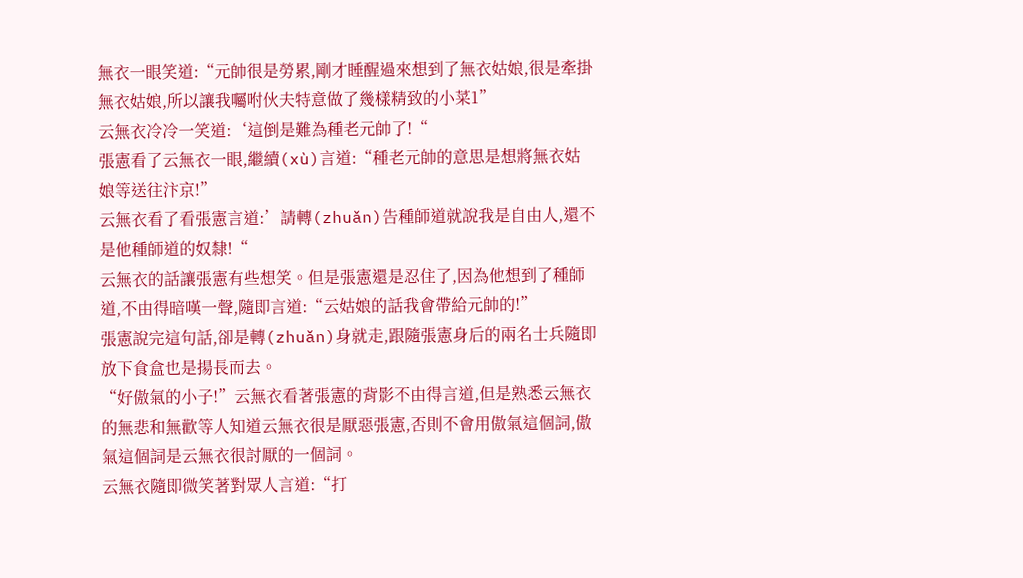無衣一眼笑道:“元帥很是勞累,剛才睡醒過來想到了無衣姑娘,很是牽掛無衣姑娘,所以讓我囑咐伙夫特意做了幾樣精致的小菜1”
云無衣冷冷一笑道:‘這倒是難為種老元帥了!“
張憲看了云無衣一眼,繼續(xù)言道:“種老元帥的意思是想將無衣姑娘等送往汴京!”
云無衣看了看張憲言道:’請轉(zhuǎn)告種師道就說我是自由人,還不是他種師道的奴隸!“
云無衣的話讓張憲有些想笑。但是張憲還是忍住了,因為他想到了種師道,不由得暗嘆一聲,隨即言道:“云姑娘的話我會帶給元帥的!”
張憲說完這句話,卻是轉(zhuǎn)身就走,跟隨張憲身后的兩名士兵隨即放下食盒也是揚長而去。
“好傲氣的小子!”云無衣看著張憲的背影不由得言道,但是熟悉云無衣的無悲和無歡等人知道云無衣很是厭惡張憲,否則不會用傲氣這個詞,傲氣這個詞是云無衣很討厭的一個詞。
云無衣隨即微笑著對眾人言道:“打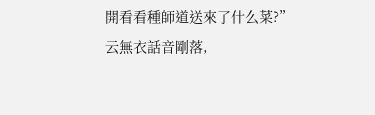開看看種師道送來了什么菜?”
云無衣話音剛落,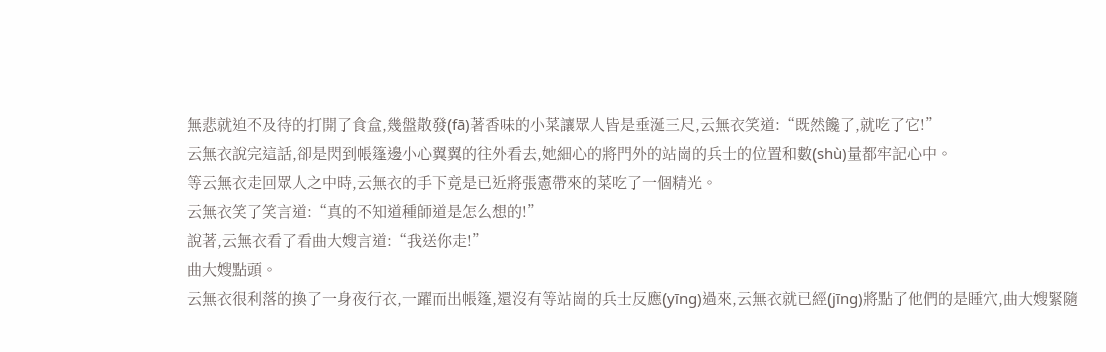無悲就迫不及待的打開了食盒,幾盤散發(fā)著香味的小菜讓眾人皆是垂涎三尺,云無衣笑道:“既然饞了,就吃了它!”
云無衣說完這話,卻是閃到帳篷邊小心翼翼的往外看去,她細心的將門外的站崗的兵士的位置和數(shù)量都牢記心中。
等云無衣走回眾人之中時,云無衣的手下竟是已近將張憲帶來的菜吃了一個精光。
云無衣笑了笑言道:“真的不知道種師道是怎么想的!”
說著,云無衣看了看曲大嫂言道:“我送你走!”
曲大嫂點頭。
云無衣很利落的換了一身夜行衣,一躍而出帳篷,還沒有等站崗的兵士反應(yīng)過來,云無衣就已經(jīng)將點了他們的是睡穴,曲大嫂緊隨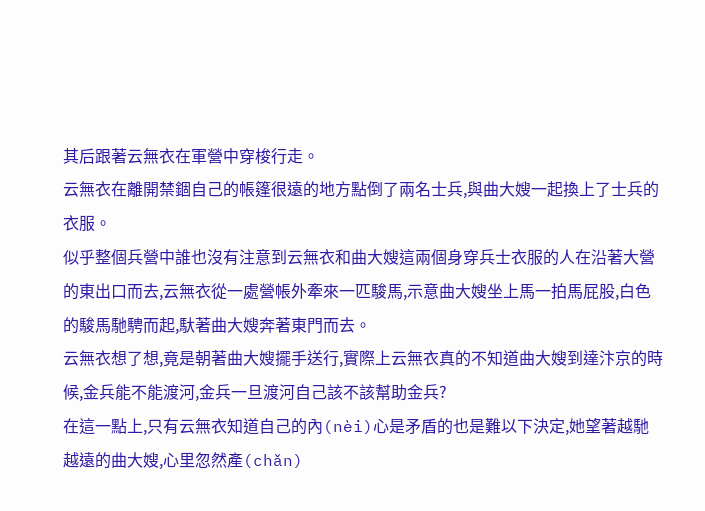其后跟著云無衣在軍營中穿梭行走。
云無衣在離開禁錮自己的帳篷很遠的地方點倒了兩名士兵,與曲大嫂一起換上了士兵的衣服。
似乎整個兵營中誰也沒有注意到云無衣和曲大嫂這兩個身穿兵士衣服的人在沿著大營的東出口而去,云無衣從一處營帳外牽來一匹駿馬,示意曲大嫂坐上馬一拍馬屁股,白色的駿馬馳騁而起,馱著曲大嫂奔著東門而去。
云無衣想了想,竟是朝著曲大嫂擺手送行,實際上云無衣真的不知道曲大嫂到達汴京的時候,金兵能不能渡河,金兵一旦渡河自己該不該幫助金兵?
在這一點上,只有云無衣知道自己的內(nèi)心是矛盾的也是難以下決定,她望著越馳越遠的曲大嫂,心里忽然產(chǎn)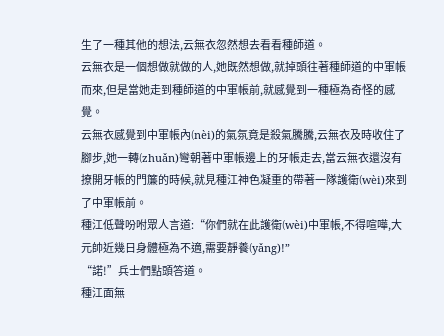生了一種其他的想法,云無衣忽然想去看看種師道。
云無衣是一個想做就做的人,她既然想做,就掉頭往著種師道的中軍帳而來,但是當她走到種師道的中軍帳前,就感覺到一種極為奇怪的感覺。
云無衣感覺到中軍帳內(nèi)的氣氛竟是殺氣騰騰,云無衣及時收住了腳步,她一轉(zhuǎn)彎朝著中軍帳邊上的牙帳走去,當云無衣還沒有撩開牙帳的門簾的時候,就見種江神色凝重的帶著一隊護衛(wèi)來到了中軍帳前。
種江低聲吩咐眾人言道:“你們就在此護衛(wèi)中軍帳,不得喧嘩,大元帥近幾日身體極為不適,需要靜養(yǎng)!”
“諾!”兵士們點頭答道。
種江面無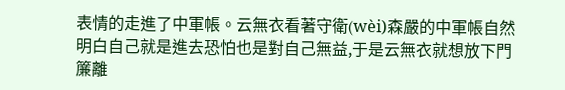表情的走進了中軍帳。云無衣看著守衛(wèi)森嚴的中軍帳自然明白自己就是進去恐怕也是對自己無益,于是云無衣就想放下門簾離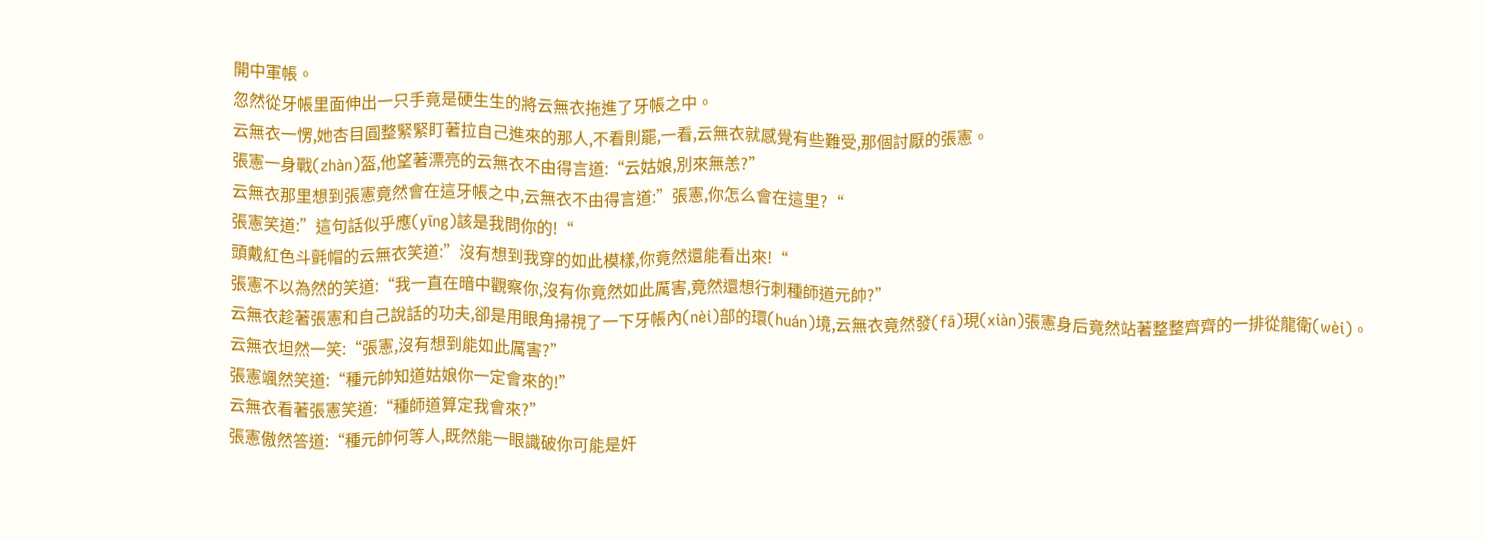開中軍帳。
忽然從牙帳里面伸出一只手竟是硬生生的將云無衣拖進了牙帳之中。
云無衣一愣,她杏目圓整緊緊盯著拉自己進來的那人,不看則罷,一看,云無衣就感覺有些難受,那個討厭的張憲。
張憲一身戰(zhàn)盔,他望著漂亮的云無衣不由得言道:“云姑娘,別來無恙?”
云無衣那里想到張憲竟然會在這牙帳之中,云無衣不由得言道:”張憲,你怎么會在這里?“
張憲笑道:”這句話似乎應(yīng)該是我問你的!“
頭戴紅色斗氈帽的云無衣笑道:”沒有想到我穿的如此模樣,你竟然還能看出來!“
張憲不以為然的笑道:“我一直在暗中觀察你,沒有你竟然如此厲害,竟然還想行刺種師道元帥?”
云無衣趁著張憲和自己說話的功夫,卻是用眼角掃視了一下牙帳內(nèi)部的環(huán)境,云無衣竟然發(fā)現(xiàn)張憲身后竟然站著整整齊齊的一排從龍衛(wèi)。
云無衣坦然一笑:“張憲,沒有想到能如此厲害?”
張憲颯然笑道:“種元帥知道姑娘你一定會來的!”
云無衣看著張憲笑道:“種師道算定我會來?”
張憲傲然答道:“種元帥何等人,既然能一眼識破你可能是奸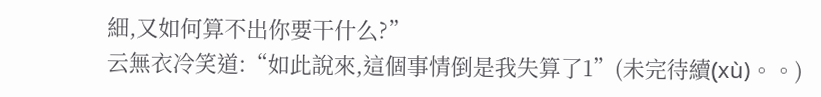細,又如何算不出你要干什么?”
云無衣冷笑道:“如此說來,這個事情倒是我失算了1”(未完待續(xù)。。)